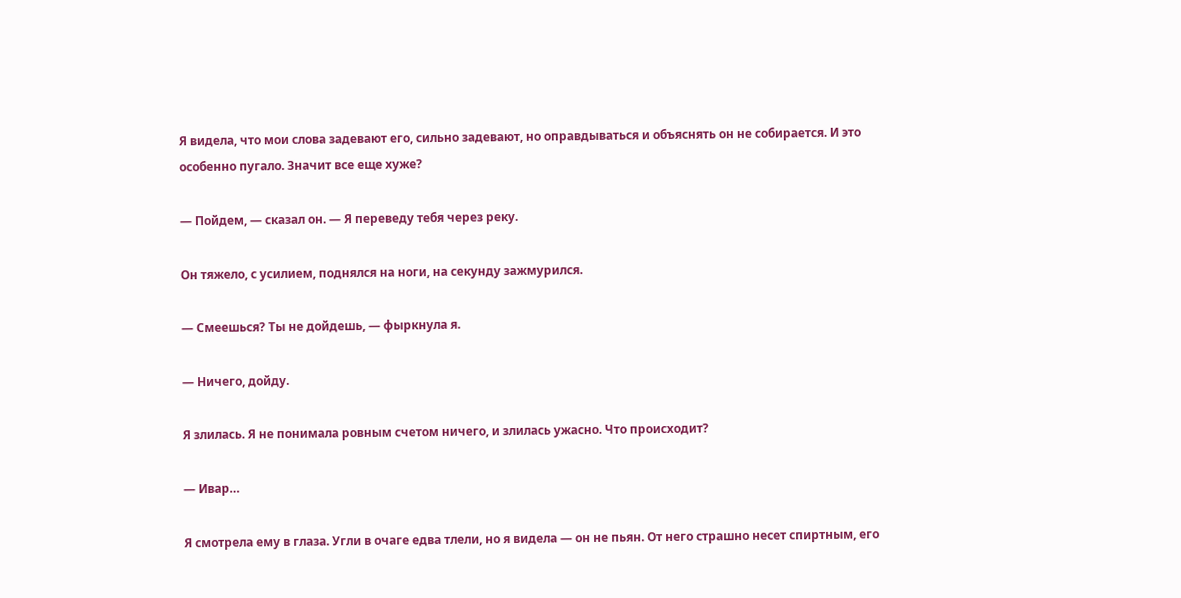Я видела, что мои слова задевают его, сильно задевают, но оправдываться и объяснять он не собирается. И это особенно пугало. Значит все еще хуже?

— Пойдем, — сказал он. — Я переведу тебя через реку.

Он тяжело, с усилием, поднялся на ноги, на секунду зажмурился.

— Смеешься? Ты не дойдешь, — фыркнула я.

— Ничего, дойду.

Я злилась. Я не понимала ровным счетом ничего, и злилась ужасно. Что происходит?

— Ивар…

Я смотрела ему в глаза. Угли в очаге едва тлели, но я видела — он не пьян. От него страшно несет спиртным, его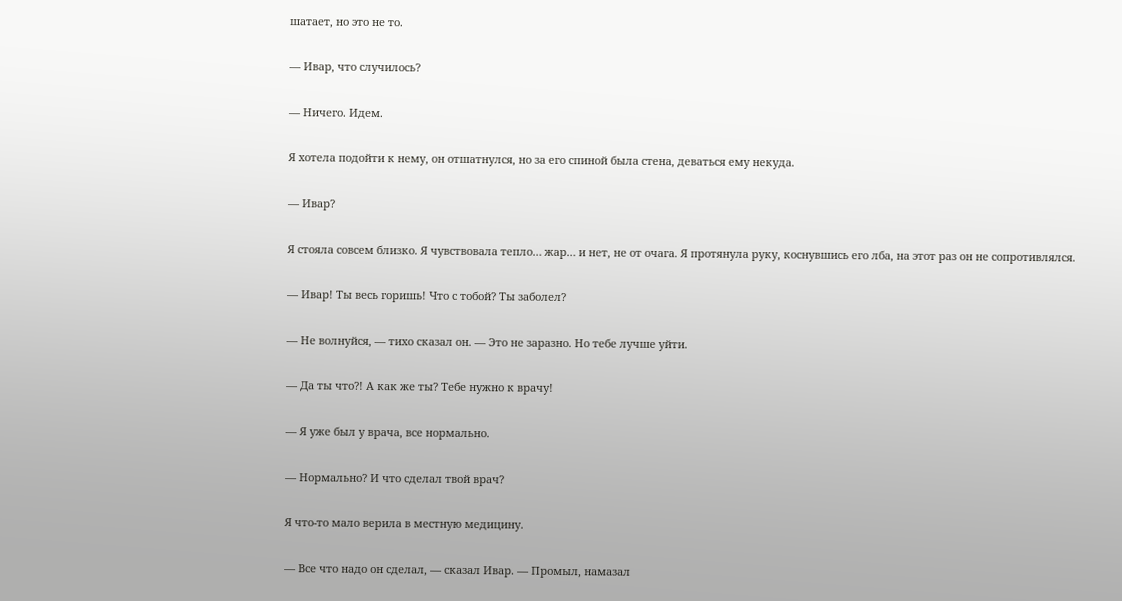шатает, но это не то.

— Ивар, что случилось?

— Ничего. Идем.

Я хотела подойти к нему, он отшатнулся, но за его спиной была стена, деваться ему некуда.

— Ивар?

Я стояла совсем близко. Я чувствовала тепло… жар… и нет, не от очага. Я протянула руку, коснувшись его лба, на этот раз он не сопротивлялся.

— Ивар! Ты весь горишь! Что с тобой? Ты заболел?

— Не волнуйся, — тихо сказал он. — Это не заразно. Но тебе лучше уйти.

— Да ты что?! А как же ты? Тебе нужно к врачу!

— Я уже был у врача, все нормально.

— Нормально? И что сделал твой врач?

Я что-то мало верила в местную медицину.

— Все что надо он сделал, — сказал Ивар. — Промыл, намазал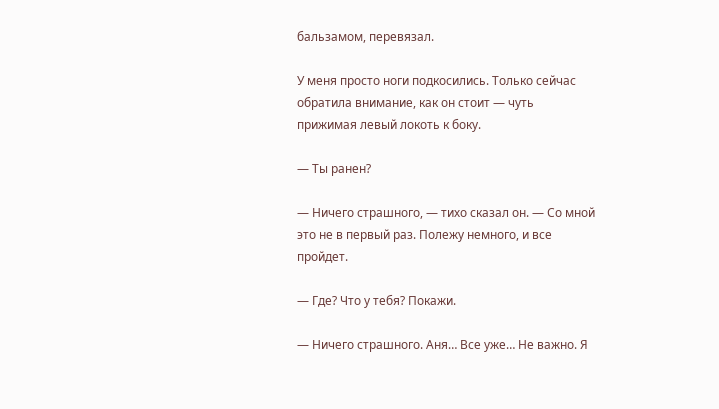бальзамом, перевязал.

У меня просто ноги подкосились. Только сейчас обратила внимание, как он стоит — чуть прижимая левый локоть к боку.

— Ты ранен?

— Ничего страшного, — тихо сказал он. — Со мной это не в первый раз. Полежу немного, и все пройдет.

— Где? Что у тебя? Покажи.

— Ничего страшного. Аня… Все уже… Не важно. Я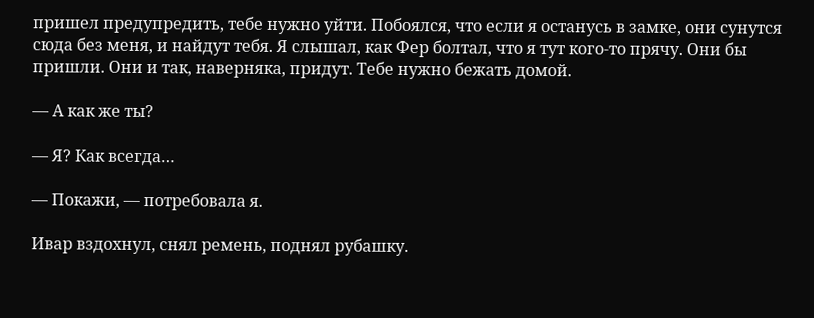пришел предупредить, тебе нужно уйти. Побоялся, что если я останусь в замке, они сунутся сюда без меня, и найдут тебя. Я слышал, как Фер болтал, что я тут кого-то прячу. Они бы пришли. Они и так, наверняка, придут. Тебе нужно бежать домой.

— А как же ты?

— Я? Как всегда…

— Покажи, — потребовала я.

Ивар вздохнул, снял ремень, поднял рубашку.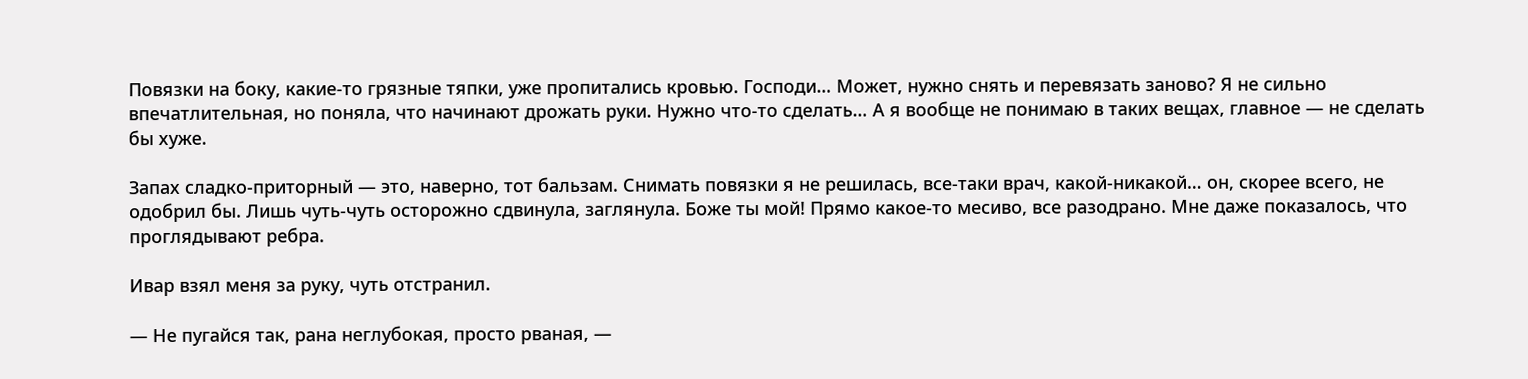Повязки на боку, какие-то грязные тяпки, уже пропитались кровью. Господи… Может, нужно снять и перевязать заново? Я не сильно впечатлительная, но поняла, что начинают дрожать руки. Нужно что-то сделать… А я вообще не понимаю в таких вещах, главное — не сделать бы хуже.

Запах сладко-приторный — это, наверно, тот бальзам. Снимать повязки я не решилась, все-таки врач, какой-никакой… он, скорее всего, не одобрил бы. Лишь чуть-чуть осторожно сдвинула, заглянула. Боже ты мой! Прямо какое-то месиво, все разодрано. Мне даже показалось, что проглядывают ребра.

Ивар взял меня за руку, чуть отстранил.

— Не пугайся так, рана неглубокая, просто рваная, —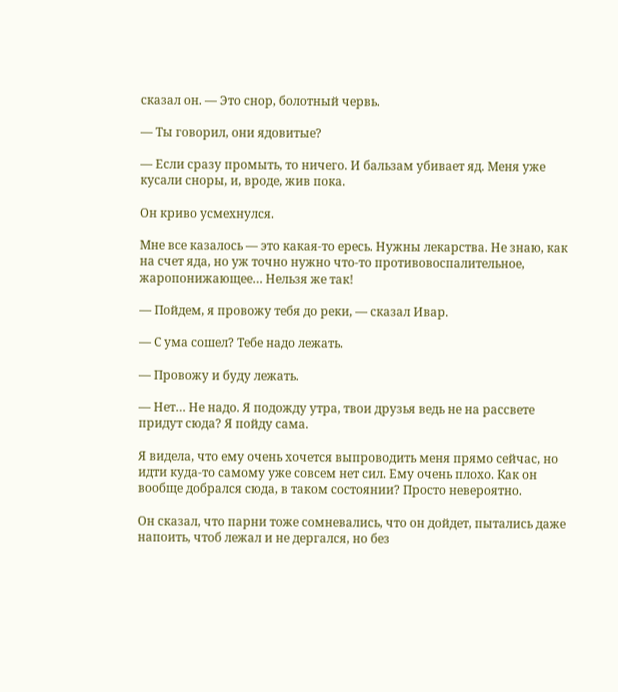сказал он. — Это снор, болотный червь.

— Ты говорил, они ядовитые?

— Если сразу промыть, то ничего. И бальзам убивает яд. Меня уже кусали сноры, и, вроде, жив пока.

Он криво усмехнулся.

Мне все казалось — это какая-то ересь. Нужны лекарства. Не знаю, как на счет яда, но уж точно нужно что-то противовоспалительное, жаропонижающее… Нельзя же так!

— Пойдем, я провожу тебя до реки, — сказал Ивар.

— С ума сошел? Тебе надо лежать.

— Провожу и буду лежать.

— Нет… Не надо. Я подожду утра, твои друзья ведь не на рассвете придут сюда? Я пойду сама.

Я видела, что ему очень хочется выпроводить меня прямо сейчас, но идти куда-то самому уже совсем нет сил. Ему очень плохо. Как он вообще добрался сюда, в таком состоянии? Просто невероятно.

Он сказал, что парни тоже сомневались, что он дойдет, пытались даже напоить, чтоб лежал и не дергался, но без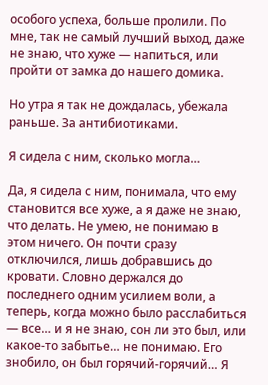особого успеха, больше пролили. По мне, так не самый лучший выход, даже не знаю, что хуже — напиться, или пройти от замка до нашего домика.

Но утра я так не дождалась, убежала раньше. За антибиотиками.

Я сидела с ним, сколько могла…

Да, я сидела с ним, понимала, что ему становится все хуже, а я даже не знаю, что делать. Не умею, не понимаю в этом ничего. Он почти сразу отключился, лишь добравшись до кровати. Словно держался до последнего одним усилием воли, а теперь, когда можно было расслабиться — все… и я не знаю, сон ли это был, или какое-то забытье… не понимаю. Его знобило, он был горячий-горячий… Я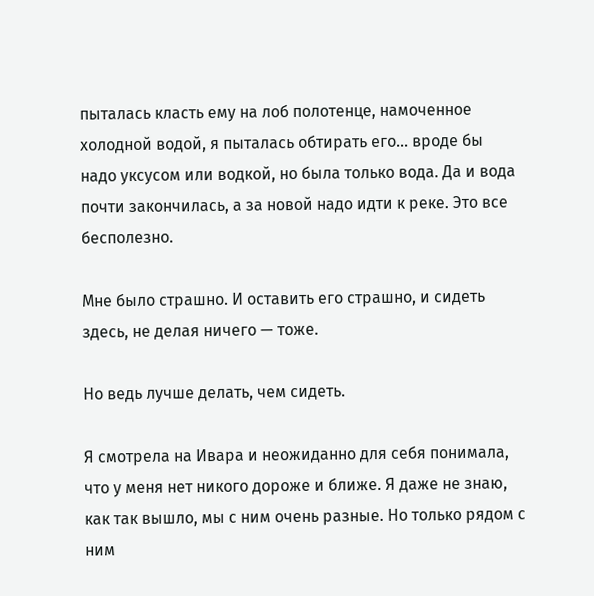пыталась класть ему на лоб полотенце, намоченное холодной водой, я пыталась обтирать его… вроде бы надо уксусом или водкой, но была только вода. Да и вода почти закончилась, а за новой надо идти к реке. Это все бесполезно.

Мне было страшно. И оставить его страшно, и сидеть здесь, не делая ничего — тоже.

Но ведь лучше делать, чем сидеть.

Я смотрела на Ивара и неожиданно для себя понимала, что у меня нет никого дороже и ближе. Я даже не знаю, как так вышло, мы с ним очень разные. Но только рядом с ним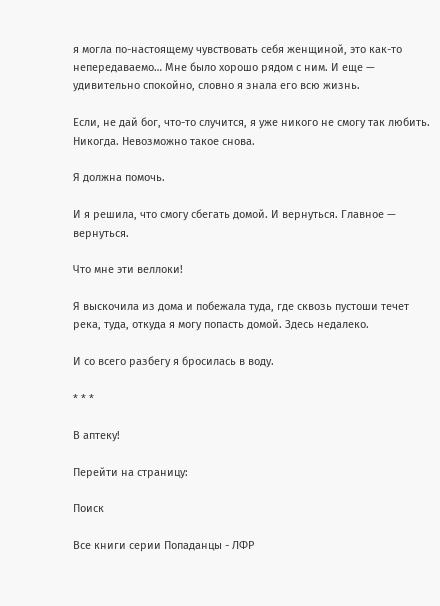я могла по-настоящему чувствовать себя женщиной, это как-то непередаваемо… Мне было хорошо рядом с ним. И еще — удивительно спокойно, словно я знала его всю жизнь.

Если, не дай бог, что-то случится, я уже никого не смогу так любить. Никогда. Невозможно такое снова.

Я должна помочь.

И я решила, что смогу сбегать домой. И вернуться. Главное — вернуться.

Что мне эти веллоки!

Я выскочила из дома и побежала туда, где сквозь пустоши течет река, туда, откуда я могу попасть домой. Здесь недалеко.

И со всего разбегу я бросилась в воду.

* * *

В аптеку!

Перейти на страницу:

Поиск

Все книги серии Попаданцы - ЛФР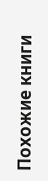Похожие книги